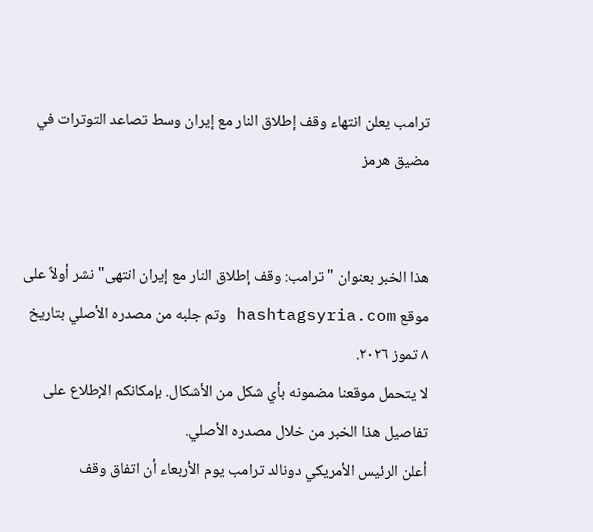ترامب يعلن انتهاء وقف إطلاق النار مع إيران وسط تصاعد التوترات في مضيق هرمز


هذا الخبر بعنوان "ترامب: وقف إطلاق النار مع إيران انتهى" نشر أولاً على موقع hashtagsyria.com وتم جلبه من مصدره الأصلي بتاريخ ٨ تموز ٢٠٢٦.
لا يتحمل موقعنا مضمونه بأي شكل من الأشكال. بإمكانكم الإطلاع على تفاصيل هذا الخبر من خلال مصدره الأصلي.
أعلن الرئيس الأمريكي دونالد ترامب يوم الأربعاء أن اتفاق وقف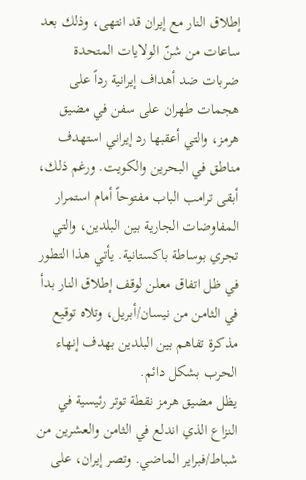إطلاق النار مع إيران قد انتهى، وذلك بعد ساعات من شنّ الولايات المتحدة ضربات ضد أهداف إيرانية رداً على هجمات طهران على سفن في مضيق هرمز، والتي أعقبها رد إيراني استهدف مناطق في البحرين والكويت. ورغم ذلك، أبقى ترامب الباب مفتوحاً أمام استمرار المفاوضات الجارية بين البلدين، والتي تجري بوساطة باكستانية. يأتي هذا التطور في ظل اتفاق معلن لوقف إطلاق النار بدأ في الثامن من نيسان/أبريل، وتلاه توقيع مذكرة تفاهم بين البلدين بهدف إنهاء الحرب بشكل دائم.
يظل مضيق هرمز نقطة توتر رئيسية في النزاع الذي اندلع في الثامن والعشرين من شباط/فبراير الماضي. وتصر إيران، على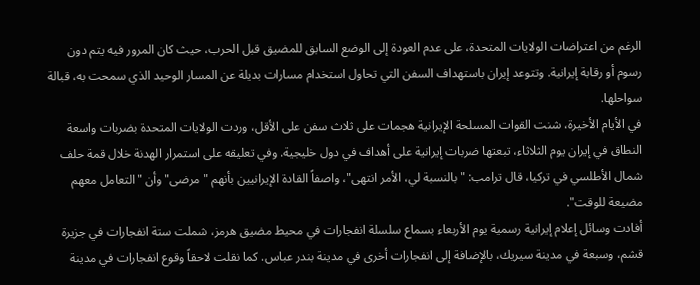الرغم من اعتراضات الولايات المتحدة، على عدم العودة إلى الوضع السابق للمضيق قبل الحرب، حيث كان المرور فيه يتم دون رسوم أو رقابة إيرانية. وتتوعد إيران باستهداف السفن التي تحاول استخدام مسارات بديلة عن المسار الوحيد الذي سمحت به، قبالة سواحلها.
في الأيام الأخيرة، شنت القوات المسلحة الإيرانية هجمات على ثلاث سفن على الأقل، وردت الولايات المتحدة بضربات واسعة النطاق في إيران يوم الثلاثاء، تبعتها ضربات إيرانية على أهداف في دول خليجية. وفي تعليقه على استمرار الهدنة خلال قمة حلف شمال الأطلسي في تركيا، قال ترامب: "بالنسبة لي، الأمر انتهى"، واصفاً القادة الإيرانيين بأنهم "مرضى" وأن "التعامل معهم مضيعة للوقت".
أفادت وسائل إعلام إيرانية رسمية يوم الأربعاء بسماع سلسلة انفجارات في محيط مضيق هرمز، شملت ستة انفجارات في جزيرة قشم، وسبعة في مدينة سيريك، بالإضافة إلى انفجارات أخرى في مدينة بندر عباس. كما نقلت لاحقاً وقوع انفجارات في مدينة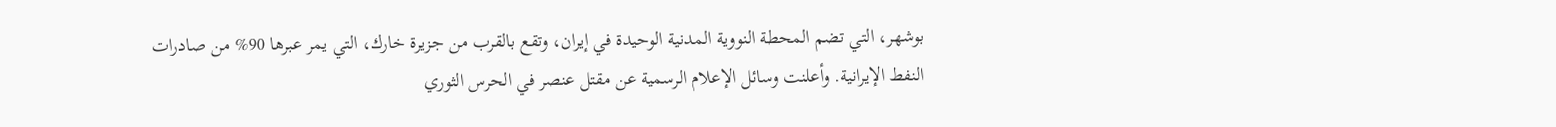بوشهر، التي تضم المحطة النووية المدنية الوحيدة في إيران، وتقع بالقرب من جزيرة خارك، التي يمر عبرها 90% من صادرات النفط الإيرانية. وأعلنت وسائل الإعلام الرسمية عن مقتل عنصر في الحرس الثوري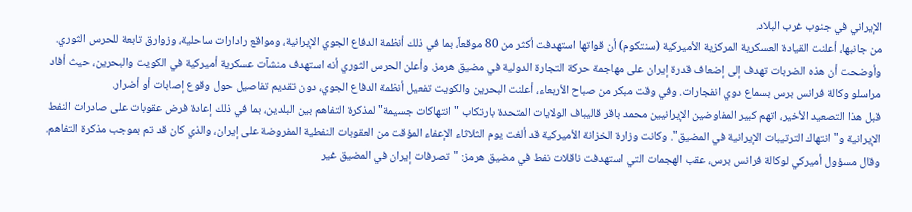الإيراني في جنوب غرب البلاد.
من جانبها، أعلنت القيادة العسكرية المركزية الأميركية (سنتكوم) أن قواتها استهدفت أكثر من 80 موقعاً، بما في ذلك أنظمة الدفاع الجوي الإيرانية، ومواقع رادارات ساحلية، وزوارق تابعة للحرس الثوري. وأوضحت أن هذه الضربات تهدف إلى إضعاف قدرة إيران على مهاجمة حركة التجارة الدولية في مضيق هرمز. وأعلن الحرس الثوري أنه استهدف منشآت عسكرية أميركية في الكويت والبحرين، حيث أفاد مراسلو وكالة فرانس برس بسماع دوي انفجارات. وفي وقت مبكر من صباح الأربعاء، أعلنت البحرين والكويت تفعيل أنظمة الدفاع الجوي، دون تقديم تفاصيل حول وقوع إصابات أو أضرار.
قبل هذا التصعيد الأخير، اتهم كبير المفاوضين الإيرانيين محمد باقر قاليباف الولايات المتحدة بارتكاب "انتهاكات جسيمة" لمذكرة التفاهم بين البلدين، بما في ذلك إعادة فرض عقوبات على صادرات النفط الإيرانية و"انتهاك الترتيبات الإيرانية في المضيق". وكانت وزارة الخزانة الأميركية قد ألغت يوم الثلاثاء الإعفاء المؤقت من العقوبات النفطية المفروضة على إيران، والذي كان قد تم بموجب مذكرة التفاهم.
وقال مسؤول أميركي لوكالة فرانس برس، عقب الهجمات التي استهدفت ناقلات نفط في مضيق هرمز: "تصرفات إيران في المضيق غير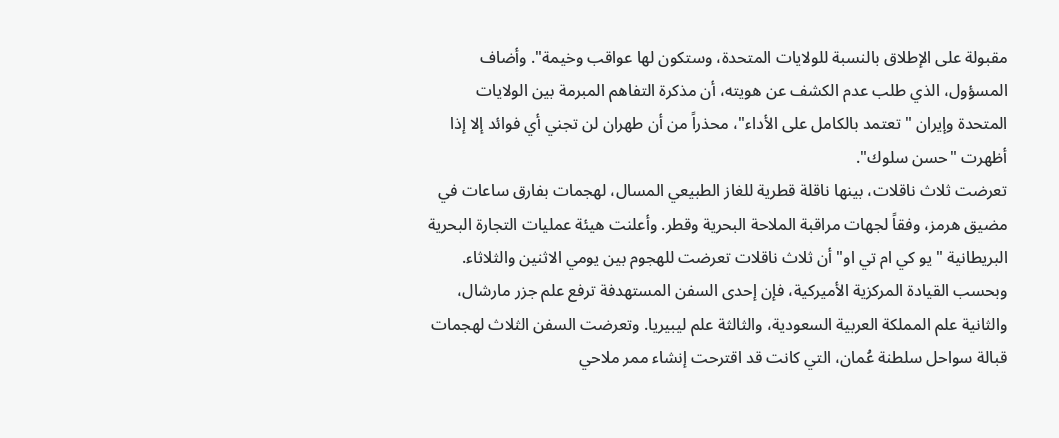مقبولة على الإطلاق بالنسبة للولايات المتحدة، وستكون لها عواقب وخيمة". وأضاف المسؤول، الذي طلب عدم الكشف عن هويته، أن مذكرة التفاهم المبرمة بين الولايات المتحدة وإيران "تعتمد بالكامل على الأداء"، محذراً من أن طهران لن تجني أي فوائد إلا إذا أظهرت "حسن سلوك".
تعرضت ثلاث ناقلات، بينها ناقلة قطرية للغاز الطبيعي المسال، لهجمات بفارق ساعات في مضيق هرمز، وفقاً لجهات مراقبة الملاحة البحرية وقطر. وأعلنت هيئة عمليات التجارة البحرية البريطانية "يو كي ام تي او" أن ثلاث ناقلات تعرضت للهجوم بين يومي الاثنين والثلاثاء. وبحسب القيادة المركزية الأميركية، فإن إحدى السفن المستهدفة ترفع علم جزر مارشال، والثانية علم المملكة العربية السعودية، والثالثة علم ليبيريا. وتعرضت السفن الثلاث لهجمات قبالة سواحل سلطنة عُمان، التي كانت قد اقترحت إنشاء ممر ملاحي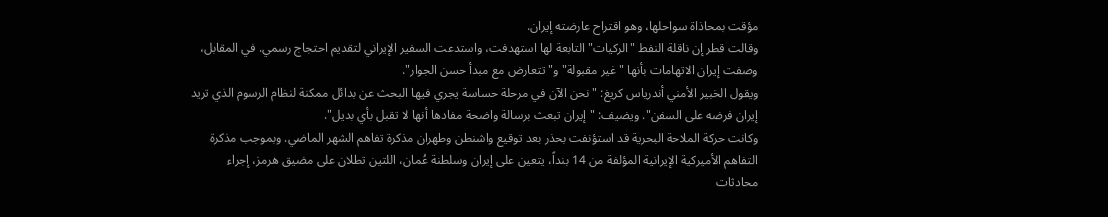مؤقت بمحاذاة سواحلها، وهو اقتراح عارضته إيران.
وقالت قطر إن ناقلة النفط "الركيات" التابعة لها استهدفت، واستدعت السفير الإيراني لتقديم احتجاج رسمي. في المقابل، وصفت إيران الاتهامات بأنها "غير مقبولة" و"تتعارض مع مبدأ حسن الجوار".
ويقول الخبير الأمني أندرياس كريغ: "نحن الآن في مرحلة حساسة يجري فيها البحث عن بدائل ممكنة لنظام الرسوم الذي تريد إيران فرضه على السفن". ويضيف: "إيران تبعث برسالة واضحة مفادها أنها لا تقبل بأي بديل".
وكانت حركة الملاحة البحرية قد استؤنفت بحذر بعد توقيع واشنطن وطهران مذكرة تفاهم الشهر الماضي. وبموجب مذكرة التفاهم الأميركية الإيرانية المؤلفة من 14 بنداً، يتعين على إيران وسلطنة عُمان، اللتين تطلان على مضيق هرمز، إجراء محادثات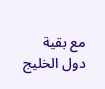مع بقية دول الخليج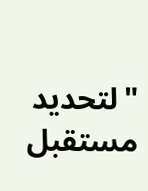"لتحديد مستقبل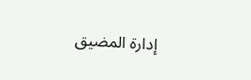إدارة المضيق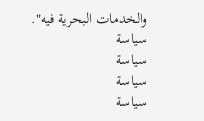والخدمات البحرية فيه".
سياسة
سياسة
سياسة
سياسة